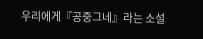우리에게『공중그네』라는 소설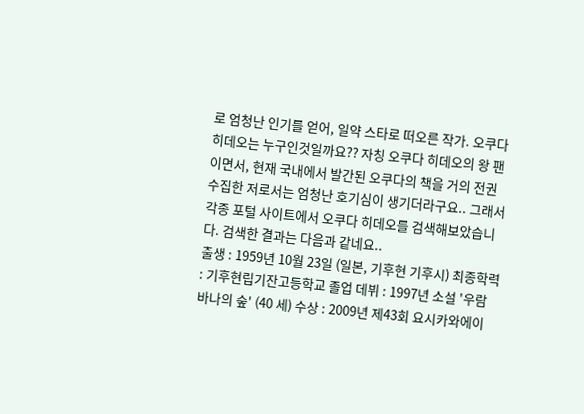로 엄청난 인기를 얻어, 일약 스타로 떠오른 작가. 오쿠다 히데오는 누구인것일까요?? 자칭 오쿠다 히데오의 왕 팬이면서, 현재 국내에서 발간된 오쿠다의 책을 거의 전권 수집한 저로서는 엄청난 호기심이 생기더라구요.. 그래서 각종 포털 사이트에서 오쿠다 히데오를 검색해보았습니다. 검색한 결과는 다음과 같네요..
출생 : 1959년 10월 23일 (일본, 기후현 기후시) 최종학력 : 기후현립기잔고등학교 졸업 데뷔 : 1997년 소설 '우람바나의 숲' (40 세) 수상 : 2009년 제43회 요시카와에이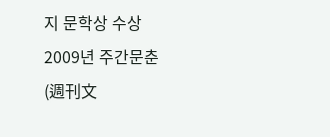지 문학상 수상
2009년 주간문춘(週刊文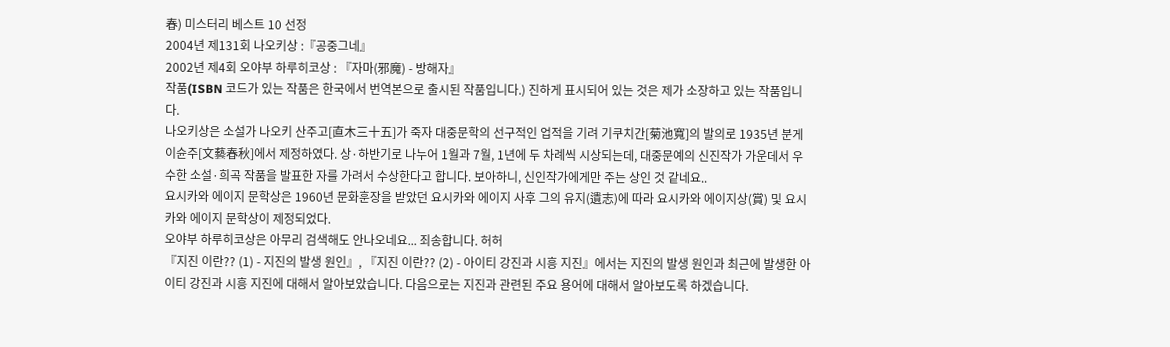春) 미스터리 베스트 10 선정
2004년 제131회 나오키상 :『공중그네』
2002년 제4회 오야부 하루히코상 : 『자마(邪魔) - 방해자』
작품(ISBN 코드가 있는 작품은 한국에서 번역본으로 출시된 작품입니다.) 진하게 표시되어 있는 것은 제가 소장하고 있는 작품입니다.
나오키상은 소설가 나오키 산주고[直木三十五]가 죽자 대중문학의 선구적인 업적을 기려 기쿠치간[菊池寬]의 발의로 1935년 분게이슌주[文藝春秋]에서 제정하였다. 상·하반기로 나누어 1월과 7월, 1년에 두 차례씩 시상되는데, 대중문예의 신진작가 가운데서 우수한 소설·희곡 작품을 발표한 자를 가려서 수상한다고 합니다. 보아하니, 신인작가에게만 주는 상인 것 같네요..
요시카와 에이지 문학상은 1960년 문화훈장을 받았던 요시카와 에이지 사후 그의 유지(遺志)에 따라 요시카와 에이지상(賞) 및 요시카와 에이지 문학상이 제정되었다.
오야부 하루히코상은 아무리 검색해도 안나오네요... 죄송합니다. 허허
『지진 이란?? (1) - 지진의 발생 원인』, 『지진 이란?? (2) - 아이티 강진과 시흥 지진』에서는 지진의 발생 원인과 최근에 발생한 아이티 강진과 시흥 지진에 대해서 알아보았습니다. 다음으로는 지진과 관련된 주요 용어에 대해서 알아보도록 하겠습니다.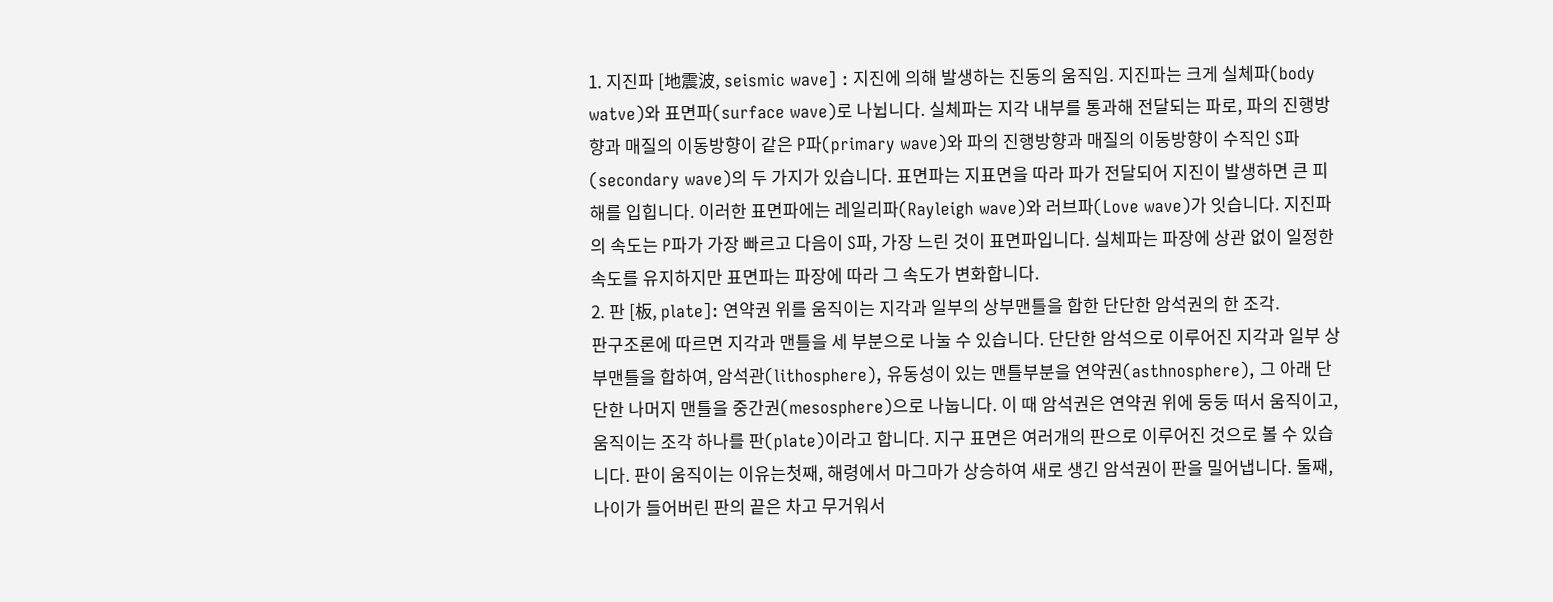1. 지진파 [地震波, seismic wave] : 지진에 의해 발생하는 진동의 움직임. 지진파는 크게 실체파(body watve)와 표면파(surface wave)로 나뉩니다. 실체파는 지각 내부를 통과해 전달되는 파로, 파의 진행방향과 매질의 이동방향이 같은 P파(primary wave)와 파의 진행방향과 매질의 이동방향이 수직인 S파(secondary wave)의 두 가지가 있습니다. 표면파는 지표면을 따라 파가 전달되어 지진이 발생하면 큰 피해를 입힙니다. 이러한 표면파에는 레일리파(Rayleigh wave)와 러브파(Love wave)가 잇습니다. 지진파의 속도는 P파가 가장 빠르고 다음이 S파, 가장 느린 것이 표면파입니다. 실체파는 파장에 상관 없이 일정한 속도를 유지하지만 표면파는 파장에 따라 그 속도가 변화합니다.
2. 판 [板, plate]: 연약권 위를 움직이는 지각과 일부의 상부맨틀을 합한 단단한 암석권의 한 조각.
판구조론에 따르면 지각과 맨틀을 세 부분으로 나눌 수 있습니다. 단단한 암석으로 이루어진 지각과 일부 상부맨틀을 합하여, 암석관(lithosphere), 유동성이 있는 맨틀부분을 연약권(asthnosphere), 그 아래 단단한 나머지 맨틀을 중간권(mesosphere)으로 나눕니다. 이 때 암석권은 연약권 위에 둥둥 떠서 움직이고, 움직이는 조각 하나를 판(plate)이라고 합니다. 지구 표면은 여러개의 판으로 이루어진 것으로 볼 수 있습니다. 판이 움직이는 이유는첫째, 해령에서 마그마가 상승하여 새로 생긴 암석권이 판을 밀어냅니다. 둘째, 나이가 들어버린 판의 끝은 차고 무거워서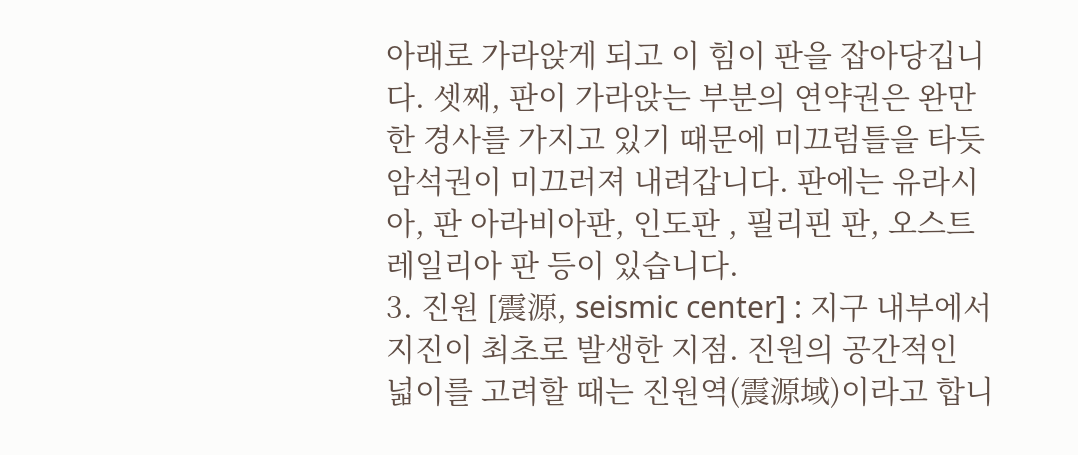아래로 가라앉게 되고 이 힘이 판을 잡아당깁니다. 셋째, 판이 가라앉는 부분의 연약권은 완만한 경사를 가지고 있기 때문에 미끄럼틀을 타듯 암석권이 미끄러져 내려갑니다. 판에는 유라시아, 판 아라비아판, 인도판 , 필리핀 판, 오스트레일리아 판 등이 있습니다.
3. 진원 [震源, seismic center] : 지구 내부에서 지진이 최초로 발생한 지점. 진원의 공간적인 넓이를 고려할 때는 진원역(震源域)이라고 합니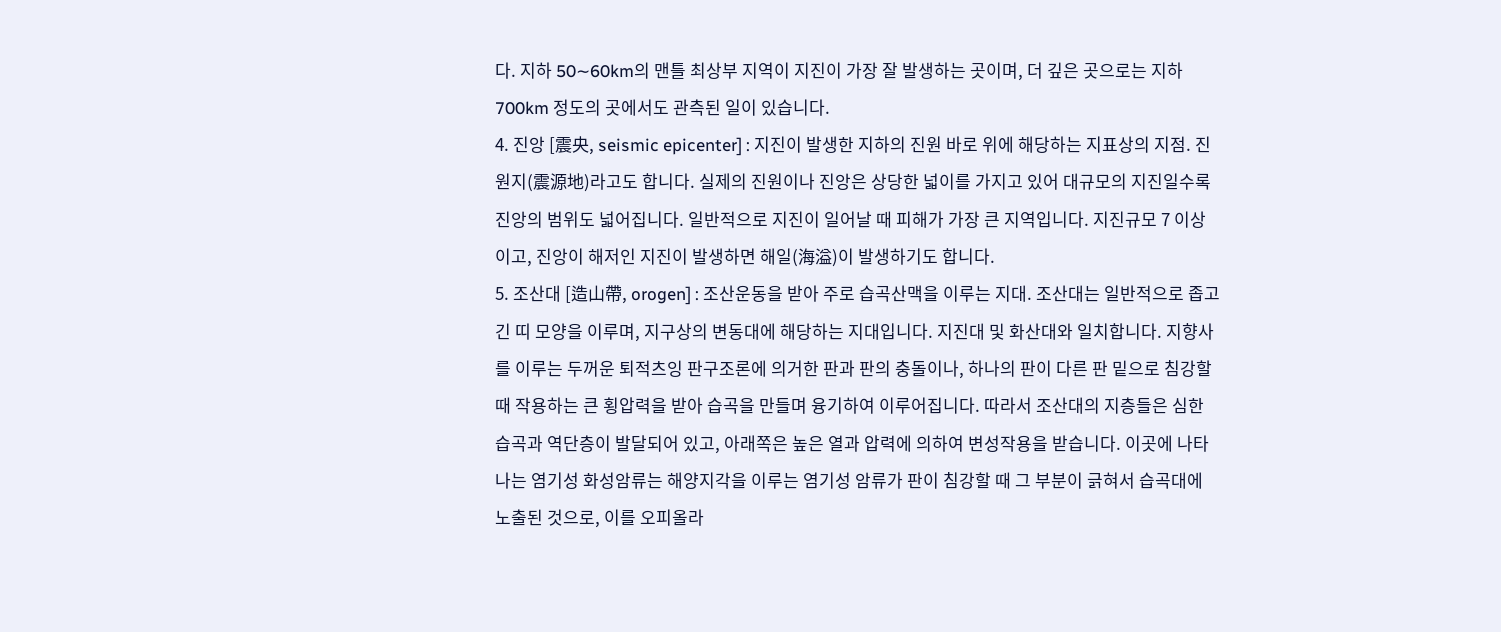다. 지하 50∼60km의 맨틀 최상부 지역이 지진이 가장 잘 발생하는 곳이며, 더 깊은 곳으로는 지하 700km 정도의 곳에서도 관측된 일이 있습니다.
4. 진앙 [震央, seismic epicenter] : 지진이 발생한 지하의 진원 바로 위에 해당하는 지표상의 지점. 진원지(震源地)라고도 합니다. 실제의 진원이나 진앙은 상당한 넓이를 가지고 있어 대규모의 지진일수록 진앙의 범위도 넓어집니다. 일반적으로 지진이 일어날 때 피해가 가장 큰 지역입니다. 지진규모 7 이상이고, 진앙이 해저인 지진이 발생하면 해일(海溢)이 발생하기도 합니다.
5. 조산대 [造山帶, orogen] : 조산운동을 받아 주로 습곡산맥을 이루는 지대. 조산대는 일반적으로 좁고 긴 띠 모양을 이루며, 지구상의 변동대에 해당하는 지대입니다. 지진대 및 화산대와 일치합니다. 지향사를 이루는 두꺼운 퇴적츠잉 판구조론에 의거한 판과 판의 충돌이나, 하나의 판이 다른 판 밑으로 침강할 때 작용하는 큰 횡압력을 받아 습곡을 만들며 융기하여 이루어집니다. 따라서 조산대의 지층들은 심한 습곡과 역단층이 발달되어 있고, 아래쪽은 높은 열과 압력에 의하여 변성작용을 받습니다. 이곳에 나타나는 염기성 화성암류는 해양지각을 이루는 염기성 암류가 판이 침강할 때 그 부분이 긁혀서 습곡대에 노출된 것으로, 이를 오피올라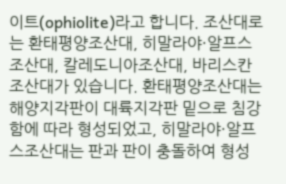이트(ophiolite)라고 합니다. 조산대로는 환태평양조산대, 히말라야·알프스조산대, 칼레도니아조산대, 바리스칸조산대가 있습니다. 환태평양조산대는 해양지각판이 대륙지각판 밑으로 침강함에 따라 형성되었고, 히말라야·알프스조산대는 판과 판이 충돌하여 형성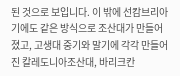된 것으로 보입니다. 이 밖에 선캄브리아기에도 같은 방식으로 조산대가 만들어졌고, 고생대 중기와 말기에 각각 만들어진 칼레도니아조산대, 바리크칸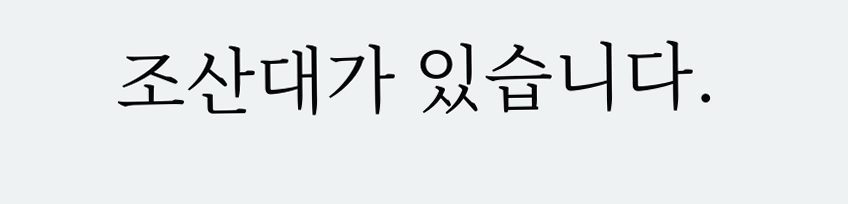조산대가 있습니다.